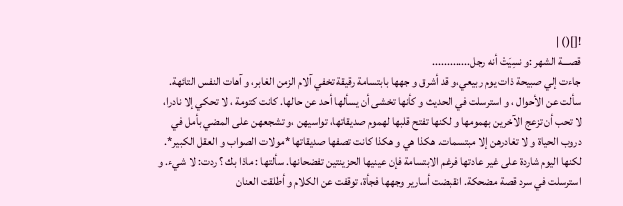![]() |
قصـــة الشهر :و نسِيَتْ أنه رجل.............
جاءت إلي صبيحة ذات يوم ربيعي،و قد أشرق و جهها بابتسامة رقيقة تخفي آلام الزمن الغابر، و آهات النفس التائهة. سألت عن الأحوال ، و استرسلت في الحديث و كأنها تخشى أن يسألها أحد عن حالها. كانت كتومة ، لا تحكي إلا نادرا، لا تحب أن تزعج الآخرين بهمومها و لكنها تفتح قلبها لهموم صديقاتها، تواسيهن ،و تشجعهن على المضي بأمل في دروب الحياة و لا تغادرهن إلا مبتسمات. هكذا هي و هكذا كانت تصفها صديقاتها *مولات الصواب و العقل الكبير*. لكنها اليوم شاردة على غير عادتها فرغم الابتسامة فإن عينيها الحزينتين تفضحانها. سألتها : ماذا بك ؟ ردت: لا شيء. و استرسلت في سرد قصة مضحكة. انقبضت أسارير وجهها فجأة، توقفت عن الكلام و أطلقت العنان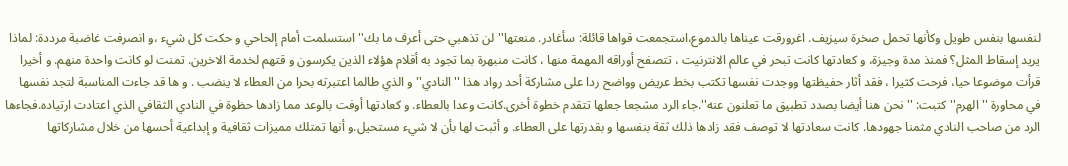لنفسها بنفس طويل وكأنها تحمل صخرة سيزيف. اغرورقت عيناها بالدموع،استجمعت قواها قائلة: سأغادر. منعتها'' لن تذهبي حتى أعرف ما بك'' استسلمت أمام إلحاحي و حكت كل شيء ،و انصرفت غاضبة مرددة: لماذا يريد إسقاط المثل؟ فمنذ مدة وجيزة، و كعادتها كانت تبحر في عالم الانترنيت ، تتصفح أوراقه المهمة منها ، كانت منبهرة بما تجود به أقلام هؤلاء الذين يكرسون و قتهم لخدمة الاخرين. تمنت لو كانت واحدة منهم. و أخيرا قرأت موضوعا حيا، فرحت كثيرا ، فقد أثار حفيظتها ووجدت نفسها تكتب بخط عريض وواضح ردا على مشاركة أحد رواد هذا ''النادي'' و الذي طالما اعتبرته بحرا من العطاء لا ينضب . و ها قد جاءت المناسبة لتجد نفسها في محاورة ''الهرم'' كتبت: ''نحن هنا أيضا بصدد تطبيق ما تعلنون عنه''.جاء الرد مشجعا جعلها تتقدم خطوة أخرى.كانت وعدا بالعطاء. و كعادتها أوفت بالوعد مما زادها حظوة في النادي الثقافي الذي اعتادت ارتياده.فجاءها الرد من صاحب النادي مثمنا جهودها. كانت سعادتها لا توصف فقد زادها ذلك ثقة بنفسها و بقدرتها على العطاء. و أثبت لها بأن لا شيء مستحيل.و أنها تمتلك مميزات ثقافية و إبداعية أحسها من خلال مشاركاتها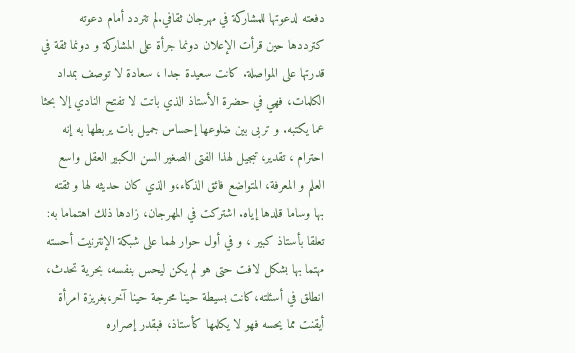دفعته لدعوتها للمشاركة في مهرجان ثقافي.لم تتردد أمام دعوته كترددها حين قرأت الإعلان دونما جرأة على المشاركة و دونما ثقة في قدرتها على المواصلة. كانت سعيدة جدا ، سعادة لا توصف بمداد الكلمات، فهي في حضرة الأستاذ الذي باتت لا تفتح النادي إلا بحثا عما يكتبه. و تربى بين ضلوعها إحساس جميل بات يربطها به إنه احترام ، تقدير، تبجيل لهذا الفتى الصغير السن الكبير العقل واسع العلم و المعرفة، المتواضع فائق الذكاء،و الذي كان حديثه لها و ثقته بها وساما قلدها إياه. اشتركت في المهرجان، زادها ذلك اهتماما به: تعلقا بأستاذ كبير ، و في أول حوار لهما على شبكة الإنترنيت أحسته مهتما بها بشكل لافت حتى هو لم يكن ليحس بنفسه، بحرية تحدث، انطلق في أسئلته،كانت بسيطة حينا محرجة حينا آخر،بغريزة امرأة أيقنت مما يحسه فهو لا يكلمها كأستاذ، فبقدر إصراره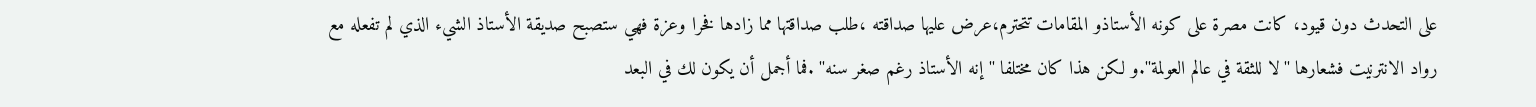على التحدث دون قيود، كانت مصرة على كونه الأستاذو المقامات تتحترم،عرض عليها صداقته ،طلب صداقتها مما زادها فخرا وعزة فهي ستصبح صديقة الأستاذ الشيء الذي لم تفعله مع رواد الانترنيت فشعارها ''لا للثقة في عالم العولمة''.و لكن هذا كان مختلفا ''إنه الأستاذ رغم صغر سنه'' .فما أجمل أن يكون لك في البعد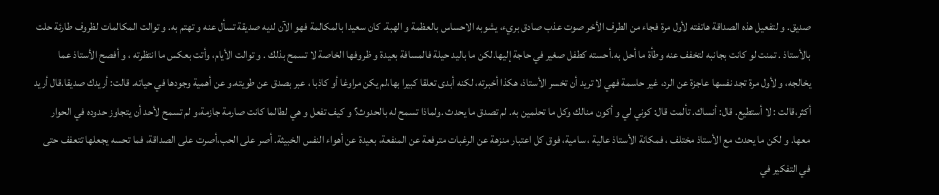صديق. و لتفعيل هذه الصداقة هاتفته لأول مرة فجاء من الطرف الأخر صوت عذب صادق بريء، يشوبه الاحساس بالعظمة و الهبة. كان سعيدا بالمكالمة فهو الآن لديه صديقة تسأل عنه و تهتم به. و توالت المكالمات لظروف طارئة حلت بالأستاذ . تمنت لو كانت بجانبه لتخفف عنه وطأة ما أحل به.أحسته كطفل صغير في حاجة إليها.لكن ما باليد حيلة فالمسافة بعيدة و ظروفها الخاصة لا تسمح بذلك . و توالت الأيام، وأتت بعكس ما انتظرته ، و أفصح الأستاذ عما يخالجه، و لأول مرة تجد نفسها عاجزة عن الرد، غير حاسمة فهي لا تريد أن تخسر الأستاذ، هكذا أخبرته، لكنه أبدى تعلقا كبيرا بها،لم يكن مراوغا أو كاذبا ، عبر بصدق عن طويته.و عن أهمية وجودها في حياته. قالت: أريدك صديقا.قال أريد أكثر،قالت : لا أستطيع. قال: أنساك. تألمت قال: كوني لي و أكون منالك وكل ما تحلمين به. لم تصدق ما يحدث .ولماذا تسمح له بالحدوث؟ و كيف تفعل و هي لطالما كانت صارمة جازمة،و لم تسمح لأحد أن يتجاوز حدوده في الحوار معها. و لكن ما يحدث مع الأستاذ مختلف ، فمكانة الأستاذ عالية ، سامية، فوق كل اعتبار منزهة عن الرغبات مترفعة عن المنفعة، بعيدة عن أهواء النفس الخبيثة. أصر على الحب،أصرت على الصداقة، فما تحسه يجعلها تتعفف حتى في التفكير في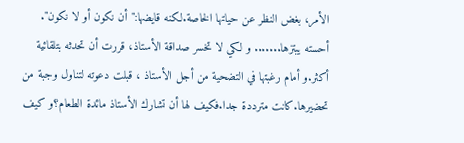الأمر، بغض النظر عن حياتها الخاصة.لكنه قايضها:"أن نكون أو لا نكون". أحسته يبتزها....... و لكي لا تخسر صداقة الأستاذ، قررت أن تحدثه بتلقائية أكثر.و أمام رغبتها في التضحية من أجل الأستاذ ، قبلت دعوته لتناول وجبة من تحضيرها.كانت مترددة جدا.فكيف لها أن تشارك الأستاذ مائدة الطعام؟و كيف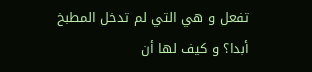تفعل و هي التي لم تدخل المطبخ أبدا؟ و كيف لها أن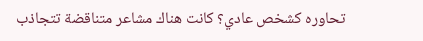تحاوره كشخص عادي؟ كانت هناك مشاعر متناقضة تتجاذب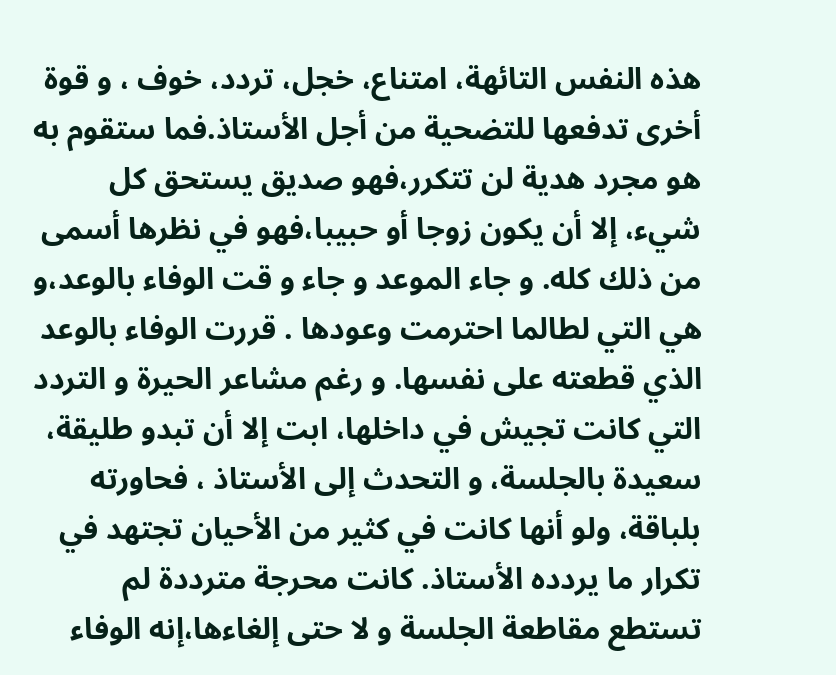هذه النفس التائهة، امتناع، خجل، تردد، خوف ، و قوة أخرى تدفعها للتضحية من أجل الأستاذ.فما ستقوم به هو مجرد هدية لن تتكرر،فهو صديق يستحق كل شيء، إلا أن يكون زوجا أو حبيبا،فهو في نظرها أسمى من ذلك كله. و جاء الموعد و جاء و قت الوفاء بالوعد،و هي التي لطالما احترمت وعودها . قررت الوفاء بالوعد الذي قطعته على نفسها. و رغم مشاعر الحيرة و التردد التي كانت تجيش في داخلها، ابت إلا أن تبدو طليقة، سعيدة بالجلسة، و التحدث إلى الأستاذ ، فحاورته بلباقة، ولو أنها كانت في كثير من الأحيان تجتهد في تكرار ما يردده الأستاذ. كانت محرجة مترددة لم تستطع مقاطعة الجلسة و لا حتى إلغاءها،إنه الوفاء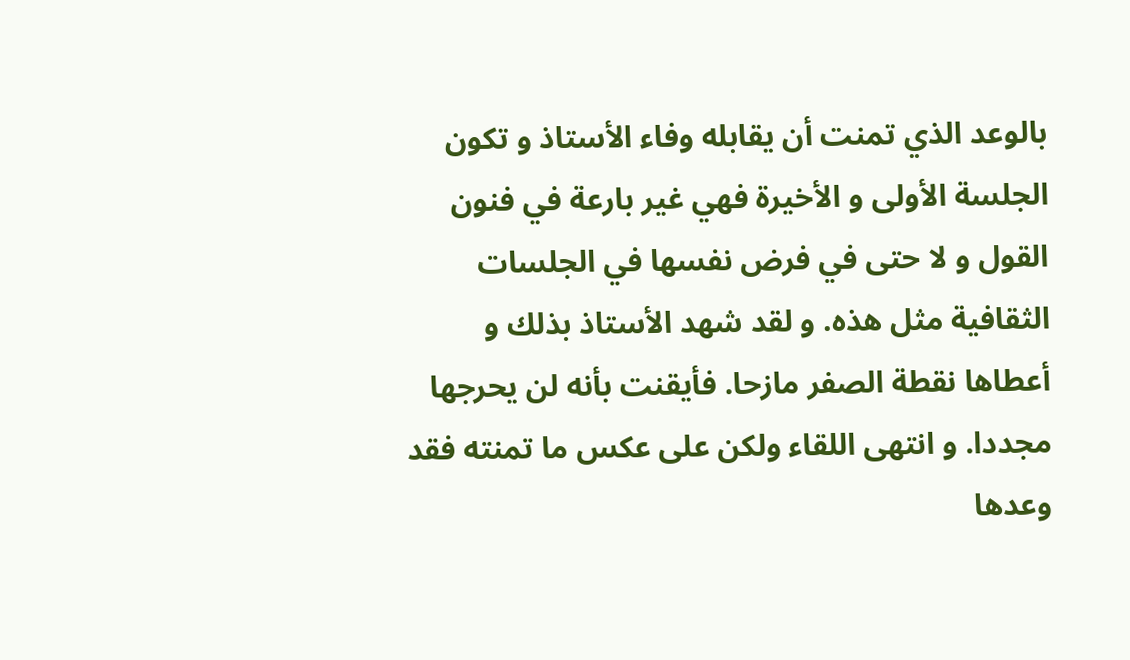بالوعد الذي تمنت أن يقابله وفاء الأستاذ و تكون الجلسة الأولى و الأخيرة فهي غير بارعة في فنون القول و لا حتى في فرض نفسها في الجلسات الثقافية مثل هذه. و لقد شهد الأستاذ بذلك و أعطاها نقطة الصفر مازحا. فأيقنت بأنه لن يحرجها مجددا. و انتهى اللقاء ولكن على عكس ما تمنته فقد وعدها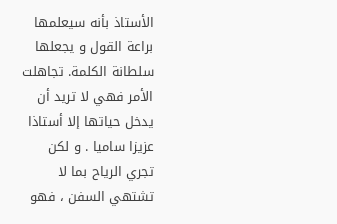الأستاذ بأنه سيعلمها براعة القول و يجعلها سلطانة الكلمة. تجاهلت الأمر فهي لا تريد أن يدخل حياتها إلا أستاذا عزيزا ساميا . و لكن تجري الرياح بما لا تشتهي السفن ، فهو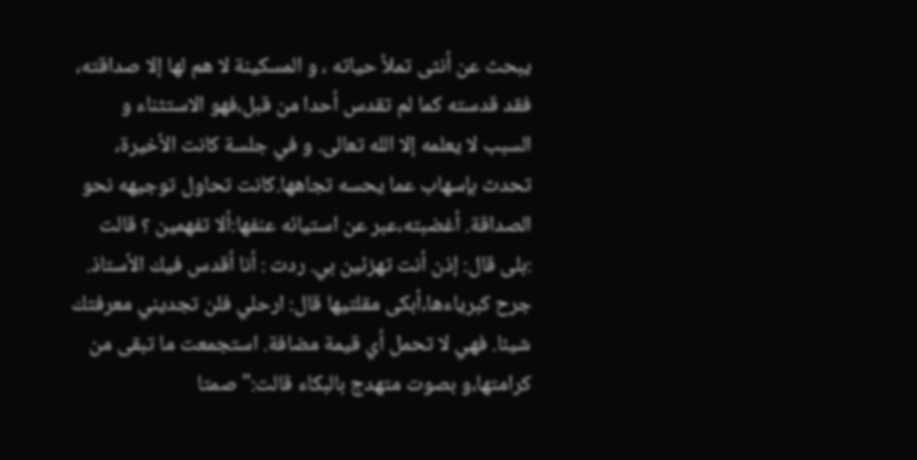يبحث عن أنثى تملأ حياته ، و المسكينة لا هم لها إلا صداقته، فقد قدسته كما لم تقدس أحدا من قبل،فهو الاستثناء و السبب لا يعلمه إلا الله تعالى. و في جلسة كانت الأخيرة، تحدث بإسهاب عما يحسه تجاهها.كانت تحاول توجيهه نحو الصداقة. أغضبته،عبر عن استيائه عنفها:ألا تفهمين ؟ قالت :بلى قال: إذن أنت تهزئين بي. ردت : أنا أقدس فيك الأستاذ. جرح كبرياءها،أبكى مقلتيها قال: ارحلي فلن تجديني معرفتك شيئا. فهي لا تحمل أي قيمة مضافة. استجمعت ما تبقى من كرامتها،و بصوت متهدج بالبكاء قالت:" صمتا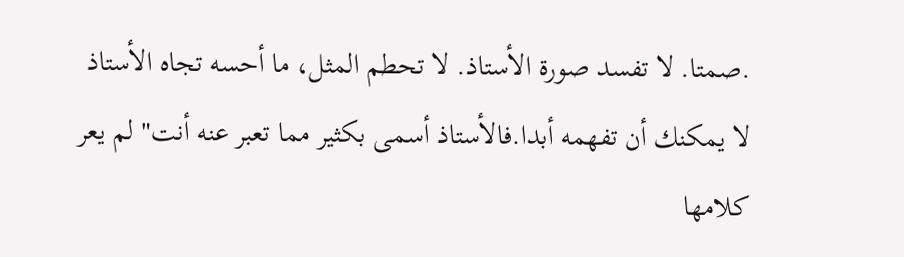.صمتا. لا تفسد صورة الأستاذ. لا تحطم المثل، ما أحسه تجاه الأستاذ لا يمكنك أن تفهمه أبدا.فالأستاذ أسمى بكثير مما تعبر عنه أنت" لم يعر كلامها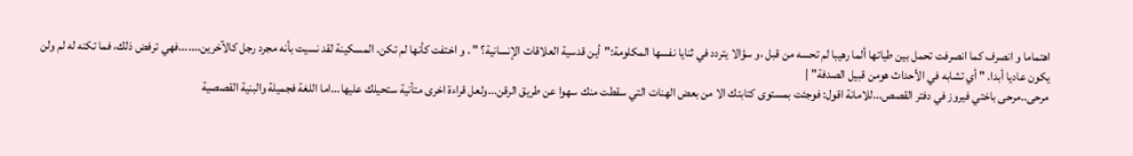اهتماما و انصرف كما انصرفت تحمل بين طياتها ألما رهيبا لم تحسه من قبل ،و سؤالا يتردد في ثنايا نفسها المكلومة:"أين قدسية العلاقات الإنسانية؟ " . و اختفت كأنها لم تكن. المسكينة لقد نسيت بأنه مجرد رجل كالآخرين.......فهي ترفض ذلك، فما تكنه له لم ولن يكون عاديا أبدا. " أي تشابه في الأحداث هومن قبيل الصدفة" |
مرحى..مرحى باختي فيروز في دفتر القصص...للامانة اقول: فوجئت بمستوى كتابتك الا من بعض الهنات التي سقطت منك سهوا عن طريق الرقن...ولعل قراءة اخرى متأنية ستحيلك عليها...اما اللغة فجميلة والبنية القصصية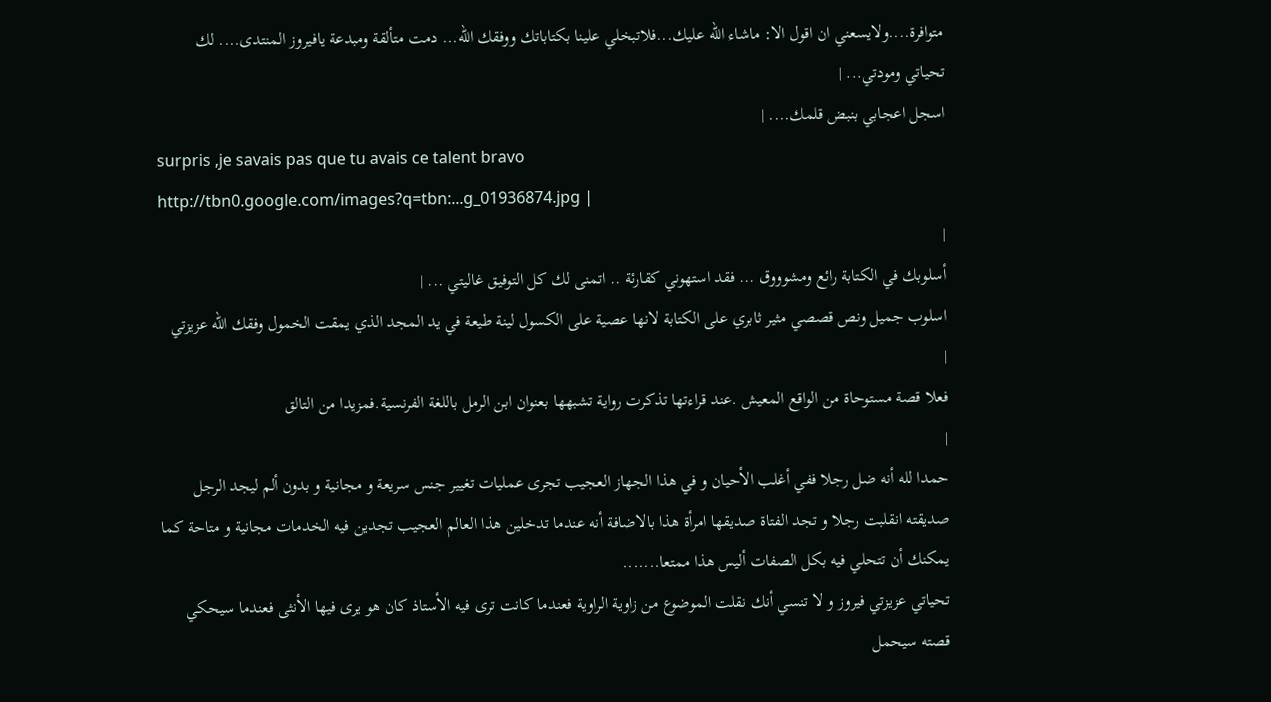متوافرة....ولايسعني ان اقول الا: ماشاء الله عليك...فلاتبخلي علينا بكتاباتك ووفقك الله... دمت متألقة ومبدعة يافيروز المنتدى.... لك تحياتي ومودتي... |
اسجل اعجابي بنبض قلمك.... |
surpris ,je savais pas que tu avais ce talent bravo
http://tbn0.google.com/images?q=tbn:...g_01936874.jpg |
|
أسلوبك في الكتابة رائع ومشوووق ... فقد استهوني كقارئة .. اتمنى لك كل التوفيق غاليتي ... |
اسلوب جميل ونص قصصي مثير ثابري على الكتابة لانها عصية على الكسول لينة طيعة في يد المجد الذي يمقت الخمول وفقك الله عزيزتي
|
فعلا قصة مستوحاة من الواقع المعيش .عند قراءتها تذكرت رواية تشبهها بعنوان ابن الرمل باللغة الفرنسية.فمزيدا من التالق
|
حمدا لله أنه ضل رجلا ففي أغلب الأحيان و في هذا الجهاز العجيب تجرى عمليات تغيير جنس سريعة و مجانية و بدون ألم ليجد الرجل صديقته انقلبت رجلا و تجد الفتاة صديقها امرأة هذا بالاضافة أنه عندما تدخلين هذا العالم العجيب تجدين فيه الخدمات مجانية و متاحة كما يمكنك أن تتحلي فيه بكل الصفات أليس هذا ممتعا.......
تحياتي عزيزتي فيروز و لا تنسي أنك نقلت الموضوع من زاوية الراوية فعندما كانت ترى فيه الأستاذ كان هو يرى فيها الأنثى فعندما سيحكي قصته سيحمل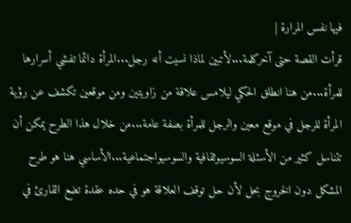فيها نفس المرارة |
قرأت القصة حتى آخركلمة...لأتبين لماذا نسيت أنه رجل...المرأة دائما تفشي أسرارها للمرأة...من هنا انطلق الحكي ليلامس علاقة من زاويتين ومن موقعين تكشف عن رؤية المرأة للرجل في موقع معين والرجل للمرأة بصفة عامة...من خلال هذا الطرح يمكن أن تتناسل كثير من الأسئلة السوسيوثقافية والسوسيواجتماعية...الأساسي هنا هو طرح المشكل دون الخروج بحل لأن حل توقف العلاقة هو في حده عقدة تضع القارئ في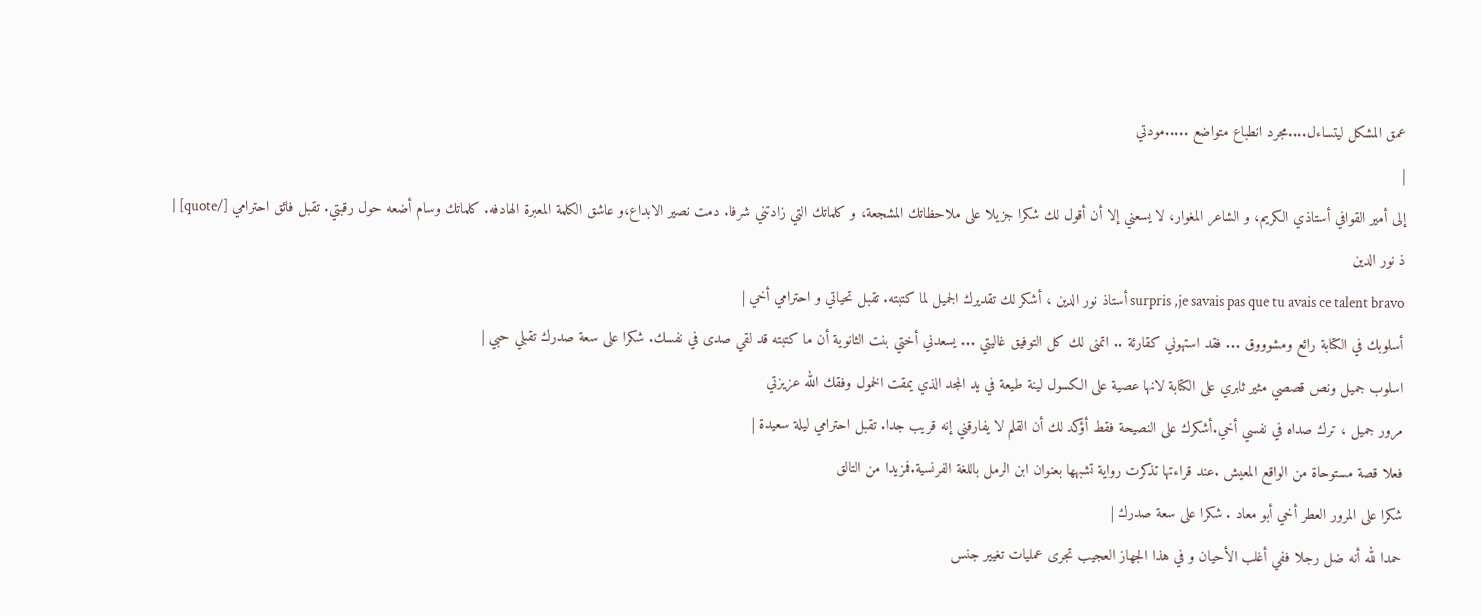عمق المشكل ليتساءل....مجرد انطباع متواضع .....مودتي
|
إلى أمير القوافي أستاذي الكريم، و الشاعر المغوار، لا يسعني إلا أن أقول لك شكرا جزيلا على ملاحظاتك المشجعة، و كلماتك التي زادتني شرفا. دمت نصير الابداع،و عاشق الكلمة المعبرة الهادفه. كلماتك وسام أضعه حول رقبتي. تقبل فائق احترامي [/quote] |
ذ نور الدين
surpris ,je savais pas que tu avais ce talent bravo أستاذ نور الدين ، أشكر لك تقديرك الجميل لما كتبته. تقبل تحياتي و احترامي أخي |
أسلوبك في الكتابة رائع ومشوووق ... فقد استهوني كقارئة .. اتمنى لك كل التوفيق غاليتي ... يسعدني أختي بنت الثانوية أن ما كتبته قد لقي صدى في نفسك. شكرا على سعة صدرك تقبلي حبي |
اسلوب جميل ونص قصصي مثير ثابري على الكتابة لانها عصية على الكسول لينة طيعة في يد المجد الذي يمقت الخمول وفقك الله عزيزتي
مرور جميل ، ترك صداه في نفسي أخي.أشكرك على النصيحة فقط أؤكد لك أن القلم لا يفارقني إنه قريب جدا. تقبل احترامي ليلة سعيدة |
فعلا قصة مستوحاة من الواقع المعيش .عند قراءتها تذكرت رواية تشبهها بعنوان ابن الرمل باللغة الفرنسية.فمزيدا من التالق
شكرا على المرور العطر أخي أبو معاد . شكرا على سعة صدرك |
حمدا لله أنه ضل رجلا ففي أغلب الأحيان و في هذا الجهاز العجيب تجرى عمليات تغيير جنس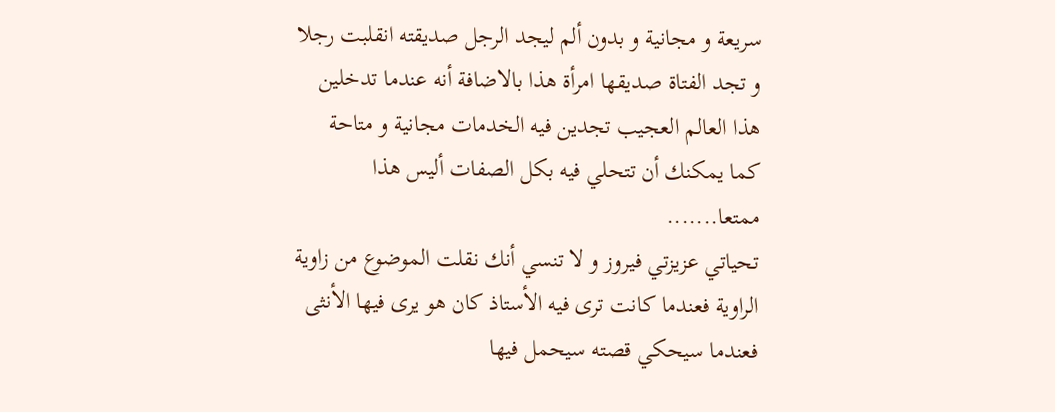سريعة و مجانية و بدون ألم ليجد الرجل صديقته انقلبت رجلا و تجد الفتاة صديقها امرأة هذا بالاضافة أنه عندما تدخلين هذا العالم العجيب تجدين فيه الخدمات مجانية و متاحة كما يمكنك أن تتحلي فيه بكل الصفات أليس هذا ممتعا.......
تحياتي عزيزتي فيروز و لا تنسي أنك نقلت الموضوع من زاوية الراوية فعندما كانت ترى فيه الأستاذ كان هو يرى فيها الأنثى فعندما سيحكي قصته سيحمل فيها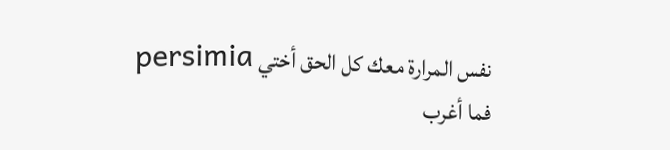نفس المرارة معك كل الحق أختي persimia فما أغرب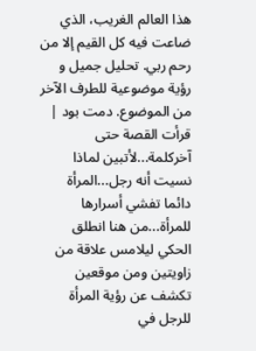هذا العالم الغريب، الذي ضاعت فيه كل القيم إلا من رحم ربي. تحليل جميل و رؤية موضوعية للطرف الآخر من الموضوع. دمت بود |
قرأت القصة حتى آخركلمة...لأتبين لماذا نسيت أنه رجل...المرأة دائما تفشي أسرارها للمرأة...من هنا انطلق الحكي ليلامس علاقة من زاويتين ومن موقعين تكشف عن رؤية المرأة للرجل في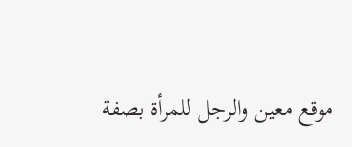موقع معين والرجل للمرأة بصفة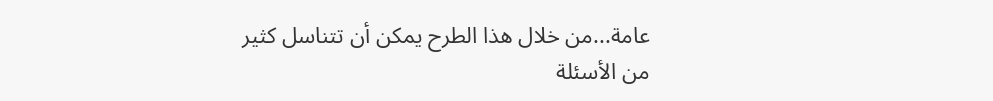عامة...من خلال هذا الطرح يمكن أن تتناسل كثير من الأسئلة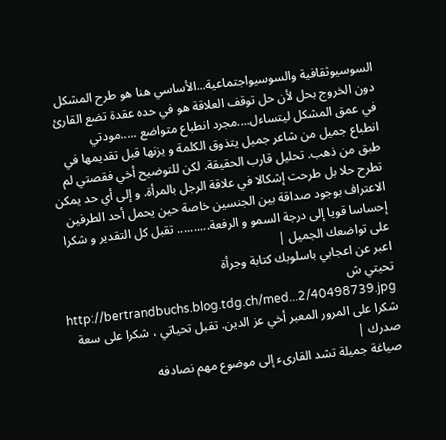السوسيوثقافية والسوسيواجتماعية...الأساسي هنا هو طرح المشكل دون الخروج بحل لأن حل توقف العلاقة هو في حده عقدة تضع القارئ في عمق المشكل ليتساءل....مجرد انطباع متواضع .....مودتي
انطباع جميل من شاعر جميل يتذوق الكلمة و يزنها قبل تقديمها في طبق من ذهب. تحليل قارب الحقيقة. لكن للتوضيح أخي فقصتي لم تطرح حلا بل طرحت إشكالا في علاقة الرجل بالمرأة. و إلى أي حد يمكن الاعتراف بوجود صداقة بين الجنسين خاصة حين يحمل أحد الطرفين إحساسا قويا إلى درجة السمو و الرفعة.......... تقبل كل التقدير و شكرا على تواضعك الجميل |
اعبر عن اعجابي باسلوبك كتابة وجرأة
تحيتي ش http://bertrandbuchs.blog.tdg.ch/med...2/40498739.jpg شكرا على المرور المعبر أخي عز الدين. تقبل تحياتي ، شكرا على سعة صدرك |
صياغة جميلة تشد القارىء إلى موضوع مهم نصادفه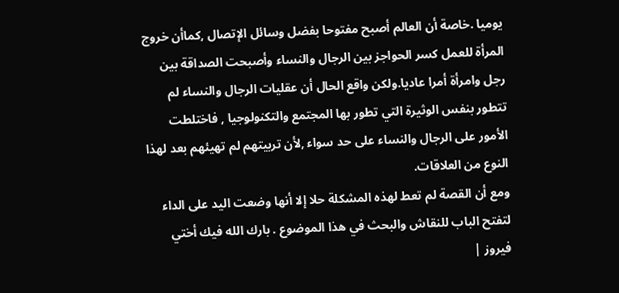يوميا .خاصة أن العالم أصبح مفتوحا بفضل وسائل الإتصال ,كماأن خروج المرأة للعمل كسر الحواجز بين الرجال والنساء وأصبحت الصداقة بين رجل وامرأة أمرا عاديا.ولكن واقع الحال أن عقليات الرجال والنساء لم تتطور بنفس الوثيرة التي تطور بها المجتمع والتكنولوجيا , فاختلطت الأمور على الرجال والنساء على حد سواء ,لأن تربيتهم لم تهيئهم بعد لهذا النوع من العلاقات.
ومع أن القصة لم تعط لهذه المشكلة حلا إلا أنها وضعت اليد على الداء لتفتح الباب للنقاش والبحث في هذا الموضوع . بارك الله فيك أختي فيروز |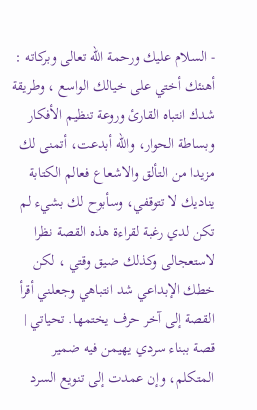- السلام عليك ورحمة الله تعالى وبركاته :
أهنئك أختي على خيالك الواسع ، وطريقة شدك انتباه القارئ وروعة تنظيم الأفكار وبساطة الحوار، والله أبدعت، أتمنى لك مزيدا من التألق والاشعاع فعالم الكتابة يناديك لا تتوقفي، وسأبوح لك بشيء لم تكن لدي رغبة لقراءة هذه القصة نظرا لاستعجالى وكذلك ضيق وقتي ، لكن خطك الإبداعي شد انتباهي وجعلني أقرأ القصة إلى آخر حرف يختمها. تحياتي |
قصة ببناء سردي يهيمن فيه ضمير المتكلم، وإن عمدت إلى تنويع السرد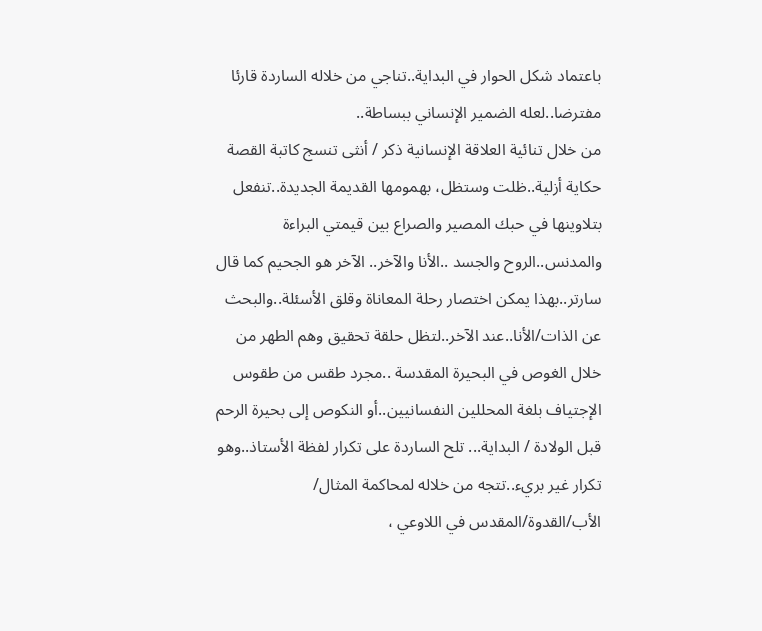باعتماد شكل الحوار في البداية..تناجي من خلاله الساردة قارئا مفترضا..لعله الضمير الإنساني ببساطة..
من خلال تنائية العلاقة الإنسانية ذكر / أنثى تنسج كاتبة القصة حكاية أزلية..ظلت وستظل، بهمومها القديمة الجديدة..تنفعل بتلاوينها في حبك المصير والصراع بين قيمتي البراءة والمدنس..الروح والجسد ..الأنا والآخر.. الآخر هو الجحيم كما قال سارتر..بهذا يمكن اختصار رحلة المعاناة وقلق الأسئلة..والبحث عن الذات/الأنا..عند الآخر..لتظل حلقة تحقيق وهم الطهر من خلال الغوص في البحيرة المقدسة ..مجرد طقس من طقوس الإجتياف بلغة المحللين النفسانيين..أو النكوص إلى بحيرة الرحم قبل الولادة / البداية... تلح الساردة على تكرار لفظة الأستاذ..وهو تكرار غير بريء..تتجه من خلاله لمحاكمة المثال/ الأب/القدوة/المقدس في اللاوعي ،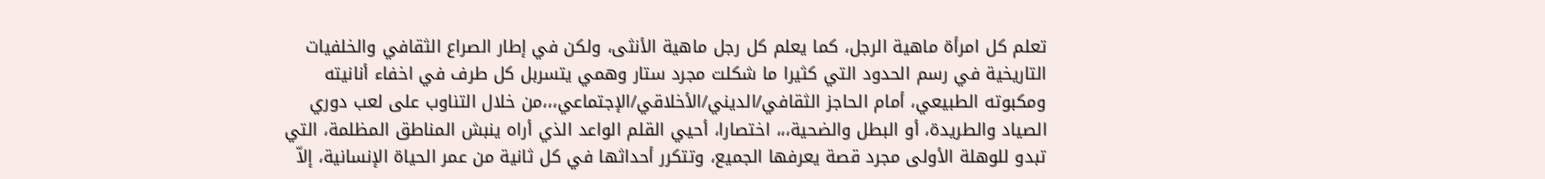تعلم كل امرأة ماهية الرجل، كما يعلم كل رجل ماهية الأنثى، ولكن في إطار الصراع الثقافي والخلفيات التاريخية في رسم الحدود التي كثيرا ما شكلت مجرد ستار وهمي يتسربل كل طرف في اخفاء أنانيته ومكبوته الطبيعي، أمام الحاجز الثقافي/الديني/الأخلاقي/الإجتماعي،،،من خلال التناوب على لعب دوري الصياد والطريدة، أو البطل والضحية،،، اختصارا، أحيي القلم الواعد الذي أراه ينبش المناطق المظلمة، التي تبدو للوهلة الأولى مجرد قصة يعرفها الجميع، وتتكرر أحداثها في كل ثانية من عمر الحياة الإنسانية، إلاّ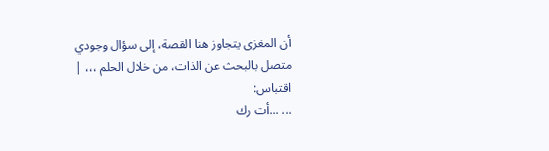أن المغزى يتجاوز هنا القصة، إلى سؤال وجودي متصل بالبحث عن الذات، من خلال الحلم ،،، |
اقتباس:
... ...أت رك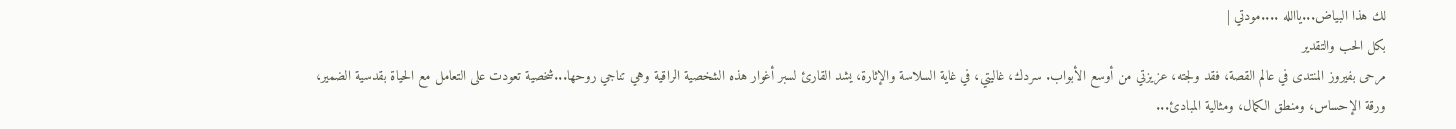لك هذا البياض...ياالله ....مودتي |
بكل الحب والتقدير
مرحى بفيروز المنتدى في عالم القصة، فقد ولجته، عزيزتي من أوسع الأبواب. سردك، غاليتي، في غاية السلاسة والإثارة، يشد القارئ لسبر أغوار هذه الشخصية الراقية وهي تناجي روحها...شخصية تعودت على التعامل مع الحياة بقدسية الضمير، ورقة الإحساس، ومنطق الكمال، ومثالية المبادئ...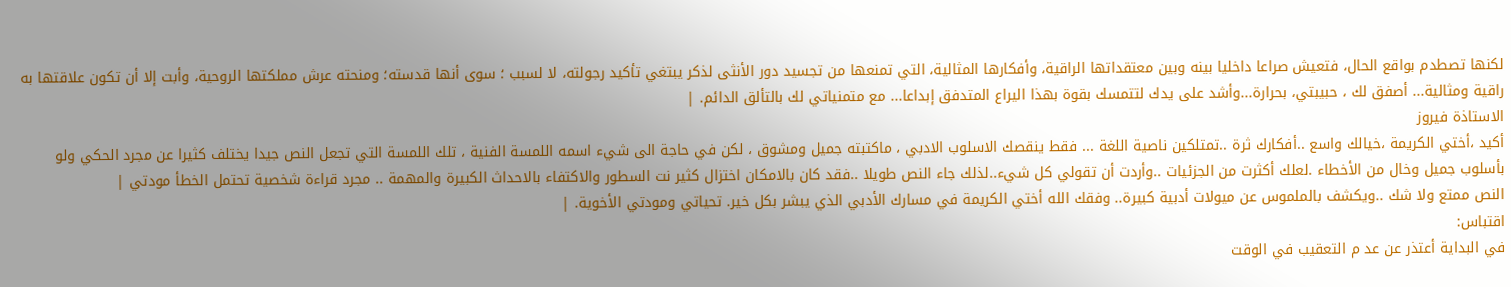لكنها تصطدم بواقع الحال، فتعيش صراعا داخليا بينه وبين معتقداتها الراقية، وأفكارها المثالية، التي تمنعها من تجسيد دور الأنثى لذكر يبتغي تأكيد رجولته، لا لسبب ؛ سوى أنها قدسته؛ ومنحته عرش مملكتها الروحية، وأبت إلا أن تكون علاقتها به راقية ومثالية... أصفق لك ، حبيبتي، بحرارة...وأشد على يدك لتتمسك بقوة بهذا اليراع المتدفق إبداعا... مع متمنياتي لك بالتألق الدائم. |
الاستاذة فيروز
أكيد ،أختي الكريمة ،خيالك واسع ..أفكارك ثرة ..تمتلكين ناصية اللغة ... فقط ينقصك الاسلوب الادبي ، ماكتبته جميل ومشوق ، لكن في حاجة الى شيء اسمه اللمسة الفنية ، تلك اللمسة التي تجعل النص جيدا يختلف كثيرا عن مجرد الحكي ولو بأسلوب جميل وخال من الأخطاء .لعلك أكثرت من الجزئيات ..وأردت أن تقولي كل شيء..لذلك جاء النص طويلا ..فقد كان بالامكان اختزال كثير نت السطور والاكتفاء بالاحداث الكبيرة والمهمة .. مجرد قراءة شخصية تحتمل الخطأ مودتي |
النص ممتع ولا شك ..ويكشف بالملموس عن ميولات أدبية كبيرة.. وفقك الله أختي الكريمة في مسارك الأدبي الذي يبشر بكل خير. تحياتي ومودتي الأخوية. |
اقتباس:
في البداية أعتذر عن عد م التعقيب في الوقت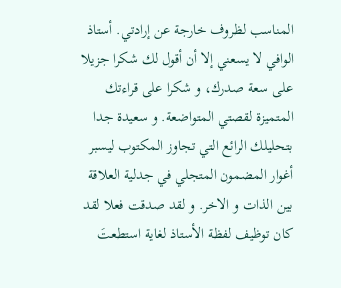المناسب لظروف خارجة عن إرادتي. أستاذ الوافي لا يسعني إلا أن أقول لك شكرا جزيلا على سعة صدرك، و شكرا على قراءتك المتميزة لقصتي المتواضعة. و سعيدة جدا بتحليلك الرائع التي تجاوز المكتوب ليسبر أغوار المضمون المتجلي في جدلية العلاقة بين الذات و الاخر. و لقد صدقت فعلا لقد كان توظيف لفظة الأستاذ لغاية استطعتَ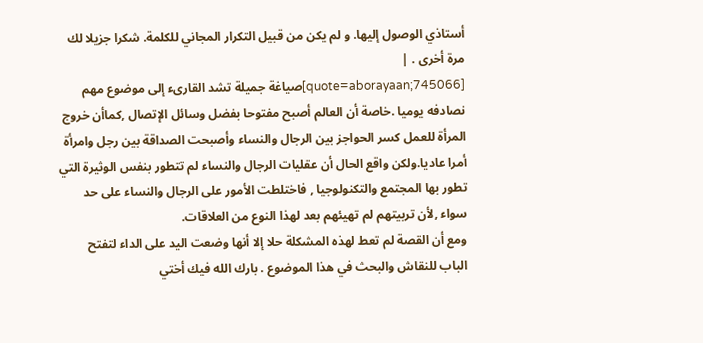أستاذي الوصول إليها. و لم يكن من قبيل التكرار المجاني للكلمة. شكرا جزيلا لك مرة أخرى . |
[quote=aborayaan;745066]صياغة جميلة تشد القارىء إلى موضوع مهم نصادفه يوميا .خاصة أن العالم أصبح مفتوحا بفضل وسائل الإتصال ,كماأن خروج المرأة للعمل كسر الحواجز بين الرجال والنساء وأصبحت الصداقة بين رجل وامرأة أمرا عاديا.ولكن واقع الحال أن عقليات الرجال والنساء لم تتطور بنفس الوثيرة التي تطور بها المجتمع والتكنولوجيا , فاختلطت الأمور على الرجال والنساء على حد سواء ,لأن تربيتهم لم تهيئهم بعد لهذا النوع من العلاقات.
ومع أن القصة لم تعط لهذه المشكلة حلا إلا أنها وضعت اليد على الداء لتفتح الباب للنقاش والبحث في هذا الموضوع . بارك الله فيك أختي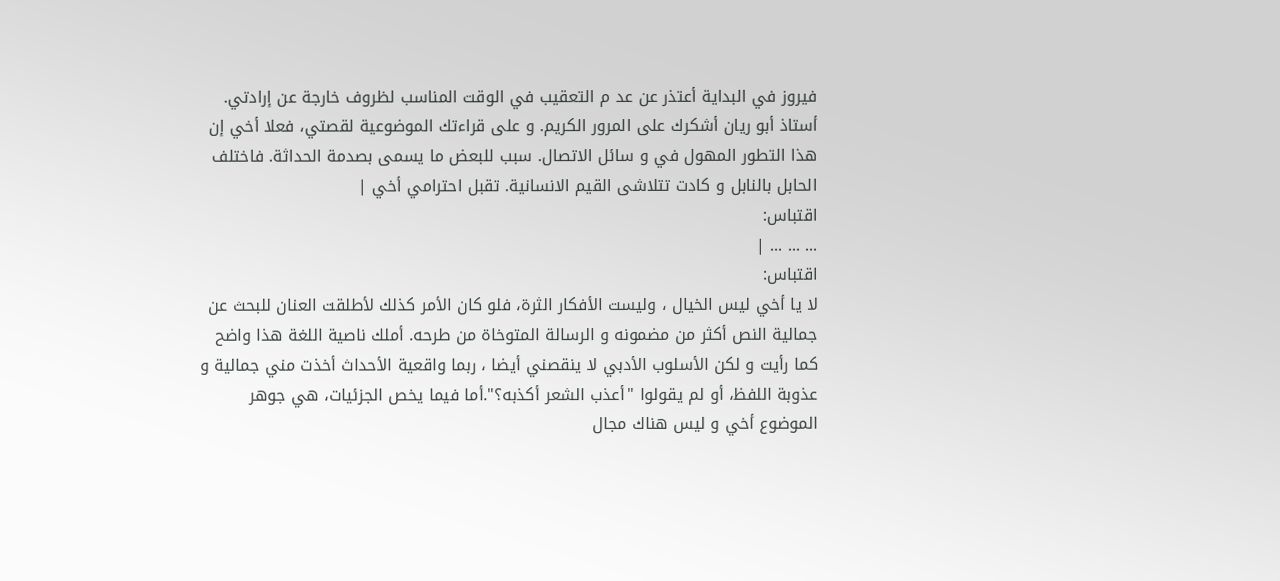فيروز في البداية أعتذر عن عد م التعقيب في الوقت المناسب لظروف خارجة عن إرادتي. أستاذ أبو ريان أشكرك على المرور الكريم. و على قراءتك الموضوعية لقصتي، فعلا أخي إن هذا التطور المهول في و سائل الاتصال. سبب للبعض ما يسمى بصدمة الحداثة. فاختلف الحابل بالنابل و كادت تتلاشى القيم الانسانية. تقبل احترامي أخي |
اقتباس:
... ... ... |
اقتباس:
لا يا أخي ليس الخيال ، وليست الأفكار الثرة، فلو كان الأمر كذلك لأطلقت العنان للبحث عن جمالية النص أكثر من مضمونه و الرسالة المتوخاة من طرحه. أملك ناصية اللغة هذا واضح كما رأيت و لكن الأسلوب الأدبي لا ينقصني أيضا ، ربما واقعية الأحداث أخذت مني جمالية و عذوبة اللفظ، أو لم يقولوا "أعذب الشعر أكذبه؟".أما فيما يخص الجزئيات، هي جوهر الموضوع أخي و ليس هناك مجال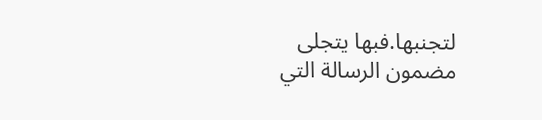لتجنبها.فبها يتجلى مضمون الرسالة التي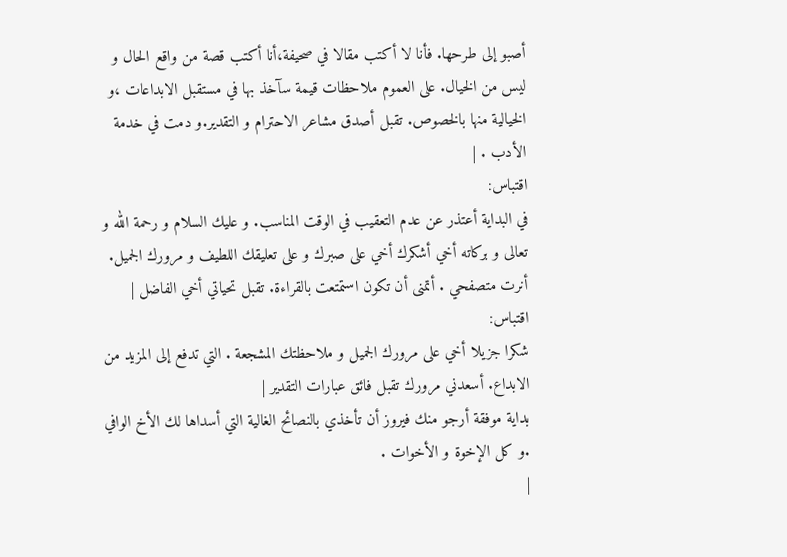أصبو إلى طرحها. فأنا لا أكتب مقالا في صحيفة،أنا أكتب قصة من واقع الحال و ليس من الخيال. على العموم ملاحظات قيمة سآخذ بها في مستقبل الابداعات ،و الخيالية منها بالخصوص. تقبل أصدق مشاعر الاحترام و التقدير.و دمت في خدمة الأدب . |
اقتباس:
في البداية أعتذر عن عدم التعقيب في الوقت المناسب. و عليك السلام و رحمة الله و تعالى و بركاته أخي أشكرك أخي على صبرك و على تعليقك اللطيف و مرورك الجميل. أنرت متصفحي . أتمنى أن تكون استمتعت بالقراءة. تقبل تحياتي أخي الفاضل |
اقتباس:
شكرا جزيلا أخي على مرورك الجميل و ملاحظتك المشجعة . التي تدفع إلى المزيد من الابداع. أسعدني مرورك تقبل فائق عبارات التقدير |
بداية موفقة أرجو منك فيروز أن تأخذي بالنصائح الغالية التي أسداها لك الأخ الوافي .و كل الإخوة و الأخوات .
|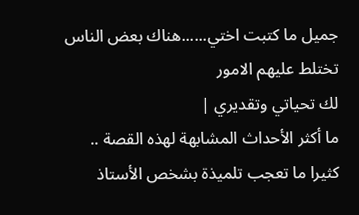جميل ما كتبت اختي......هناك بعض الناس تختلط عليهم الامور
لك تحياتي وتقديري |
ما أكثر الأحداث المشابهة لهذه القصة ..
كثيرا ما تعجب تلميذة بشخص الأستاذ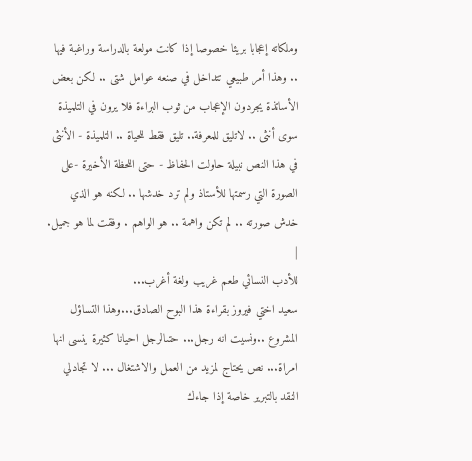وملكاته إعجابا بريئا خصوصا إذا كانت مولعة بالدراسة وراغبة فيها .. وهذا أمر طبيعي تتداخل في صنعه عوامل شتى .. لكن بعض الأساتذة يجردون الإعجاب من ثوب البراءة فلا يرون في التلميذة سوى أنثى .. لاتليق للمعرفة.. تليق فقط للحياة .. التلميذة - الأنثى في هذا النص نبيلة حاولت الحفاظ - حتى اللحظة الأخيرة -على الصورة التي رسمتها للأستاذ ولم ترد خدشها .. لكنه هو الذي خدش صورته .. لم تكن واهمة .. هو الواهم . وفقت لما هو جميل. |
للأدب النسائي طعم غريب ولغة أغرب...
سعيد اختي فيروز بقراءة هذا البوح الصادق...وهذا التساؤل المشروع ..ونسيت انه رجل... حتىالرجل احيانا كثيرة ينسى انها امراة... نص يحتاج لمزيد من العمل والاشتغال ... لا تجادلي النقد بالتبرير خاصة إذا جاءك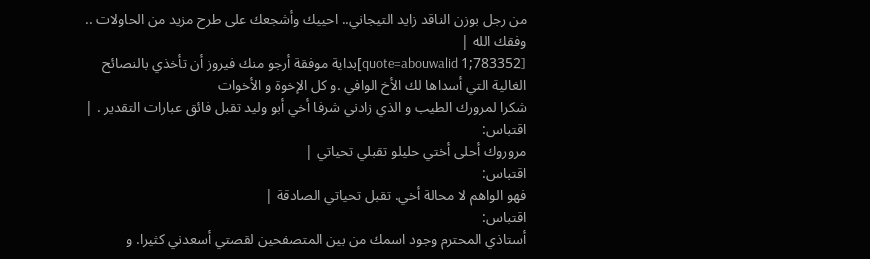من رجل بوزن الناقد زايد التيجاني.. احييك وأشجعك على طرح مزيد من الحاولات .. وفقك الله |
[quote=abouwalid 1;783352]بداية موفقة أرجو منك فيروز أن تأخذي بالنصائح الغالية التي أسداها لك الأخ الوافي .و كل الإخوة و الأخوات
شكرا لمرورك الطيب و الذي زادني شرفا أخي أبو وليد تقبل فائق عبارات التقدير . |
اقتباس:
مروروك أحلى أختي حليلو تقبلي تحياتي |
اقتباس:
فهو الواهم لا محالة أخي. تقبل تحياتي الصادقة |
اقتباس:
أستاذي المحترم وجود اسمك من بين المتصفحين لقصتي أسعدني كثيرا. و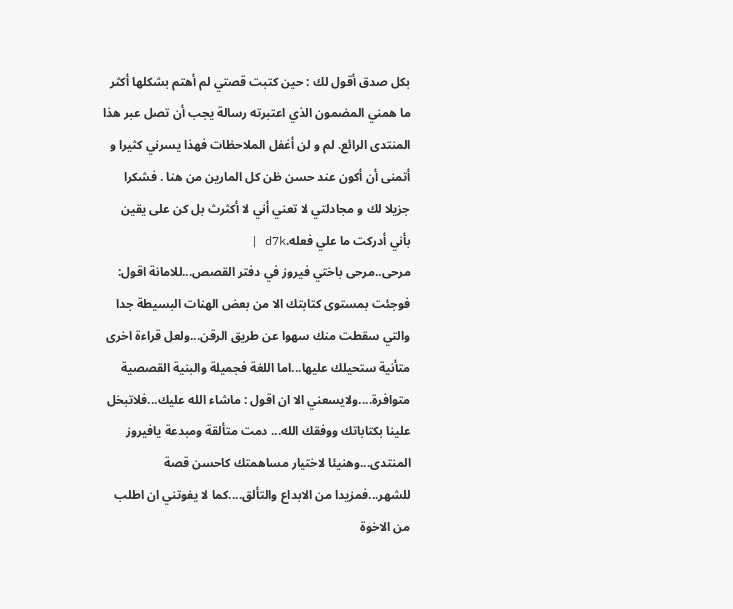بكل صدق أقول لك : حين كتبت قصتي لم أهتم بشكلها أكثر ما همني المضمون الذي اعتبرته رسالة يجب أن تصل عبر هذا المنتدى الرائع. لم و لن أغفل الملاحظات فهذا يسرني كثيرا و أتمنى أن أكون عند حسن ظن كل المارين من هنا . فشكرا جزيلا لك و مجادلتي لا تعني أني لا أكثرث بل كن على يقين بأني أدركت ما علي فعله.d7k |
مرحى..مرحى باختي فيروز في دفتر القصص...للامانة اقول: فوجئت بمستوى كتابتك الا من بعض الهنات البسيطة جدا والتي سقطت منك سهوا عن طريق الرقن...ولعل قراءة اخرى متأنية ستحيلك عليها...اما اللغة فجميلة والبنية القصصية متوافرة....ولايسعني الا ان اقول : ماشاء الله عليك...فلاتبخل علينا بكتاباتك ووفقك الله... دمت متألقة ومبدعة يافيروز المنتدى...وهنيئا لاختيار مساهمتك كاحسن قصة للشهر...فمزيدا من الابداع والتألق....كما لا يفوتني ان اطلب من الاخوة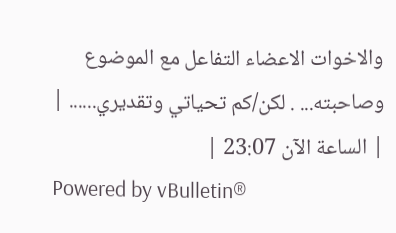والاخوات الاعضاء التفاعل مع الموضوع وصاحبته... . لكن/كم تحياتي وتقديري...... |
| الساعة الآن 23:07 |
Powered by vBulletin®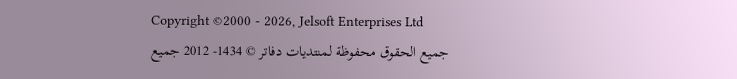Copyright ©2000 - 2026, Jelsoft Enterprises Ltd
جميع الحقوق محفوظة لمنتديات دفاتر © 1434- 2012 جميع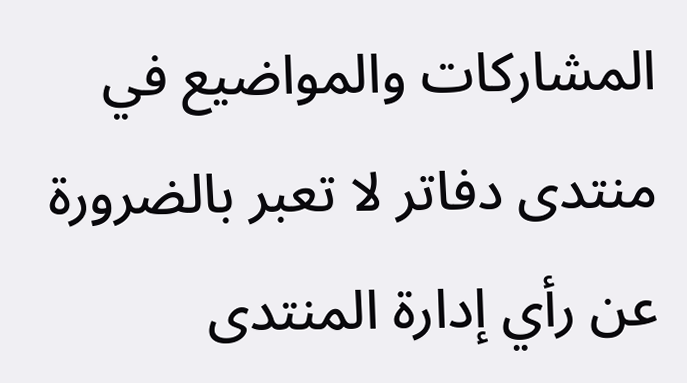المشاركات والمواضيع في منتدى دفاتر لا تعبر بالضرورة عن رأي إدارة المنتدى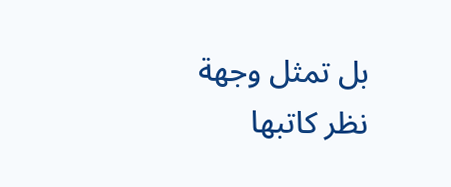بل تمثل وجهة نظر كاتبها